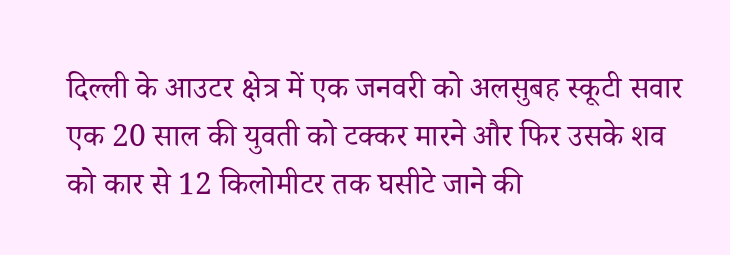दिल्ली के आउटर क्षेत्र में एक जनवरी को अलसुबह स्कूटी सवार एक 20 साल की युवती को टक्कर मारने और फिर उसके शव को कार से 12 किलोमीटर तक घसीटे जाने की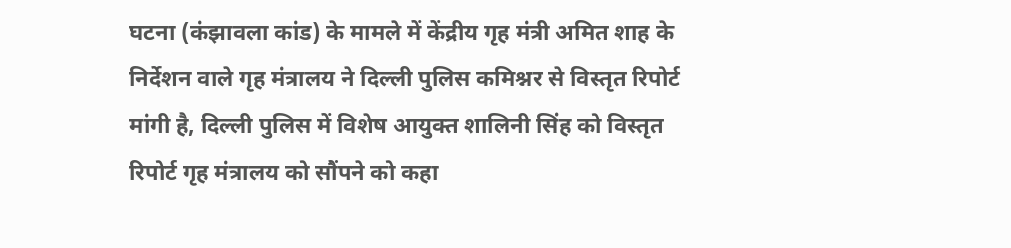घटना (कंझावला कांड) के मामले में केंद्रीय गृह मंत्री अमित शाह के निर्देशन वाले गृह मंत्रालय ने दिल्ली पुलिस कमिश्नर से विस्तृत रिपोर्ट मांगी है, दिल्ली पुलिस में विशेष आयुक्त शालिनी सिंह को विस्तृत रिपोर्ट गृह मंत्रालय को सौंपने को कहा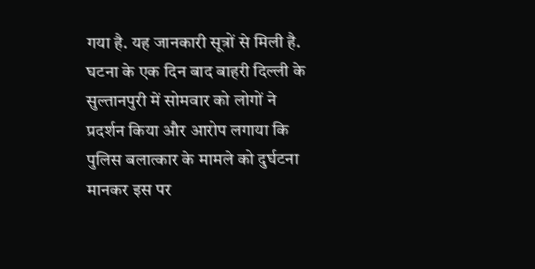गया है. यह जानकारी सूत्रों से मिली है.
घटना के एक दिन बाद बाहरी दिल्ली के सुल्तानपुरी में सोमवार को लोगों ने प्रदर्शन किया और आरोप लगाया कि पुलिस बलात्कार के मामले को दुर्घटना मानकर इस पर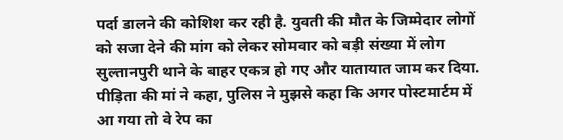पर्दा डालने की कोशिश कर रही है. युवती की मौत के जिम्मेदार लोगों को सजा देने की मांग को लेकर सोमवार को बड़ी संख्या में लोग सुल्तानपुरी थाने के बाहर एकत्र हो गए और यातायात जाम कर दिया.
पीड़िता की मां ने कहा, पुलिस ने मुझसे कहा कि अगर पोस्टमार्टम में आ गया तो वे रेप का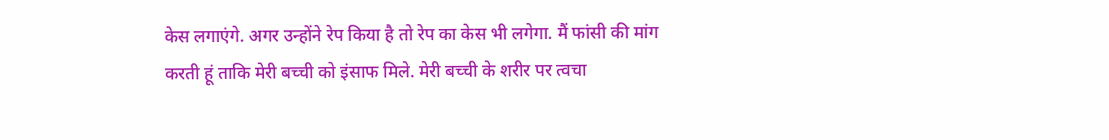केस लगाएंगे. अगर उन्होंने रेप किया है तो रेप का केस भी लगेगा. मैं फांसी की मांग करती हूं ताकि मेरी बच्ची को इंसाफ मिले. मेरी बच्ची के शरीर पर त्वचा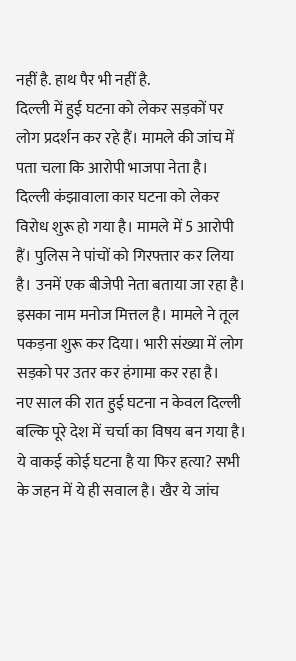नहीं है. हाथ पैर भी नहीं है.
दिल्ली में हुई घटना को लेकर सड़कों पर लोग प्रदर्शन कर रहे हैं। मामले की जांच में पता चला कि आरोपी भाजपा नेता है।
दिल्ली कंझावाला कार घटना को लेकर विरोध शुरू हो गया है। मामले में 5 आरोपी हैं। पुलिस ने पांचों को गिरफ्तार कर लिया है। उनमें एक बीजेपी नेता बताया जा रहा है। इसका नाम मनोज मित्तल है। मामले ने तूल पकड़ना शुरू कर दिया। भारी संख्या में लोग सड़को पर उतर कर हंगामा कर रहा है।
नए साल की रात हुई घटना न केवल दिल्ली बल्कि पूरे देश में चर्चा का विषय बन गया है। ये वाकई कोई घटना है या फिर हत्या? सभी के जहन में ये ही सवाल है। खैर ये जांच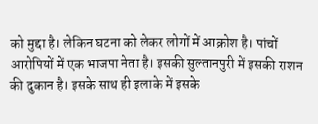को मुद्दा है। लेकिन घटना को लेकर लोगों में आक्रोश है। पांचों आरोपियों में एक भाजपा नेता है। इसकी सुल्तानपुरी में इसकी राशन की दुकान है। इसके साथ ही इलाके में इसके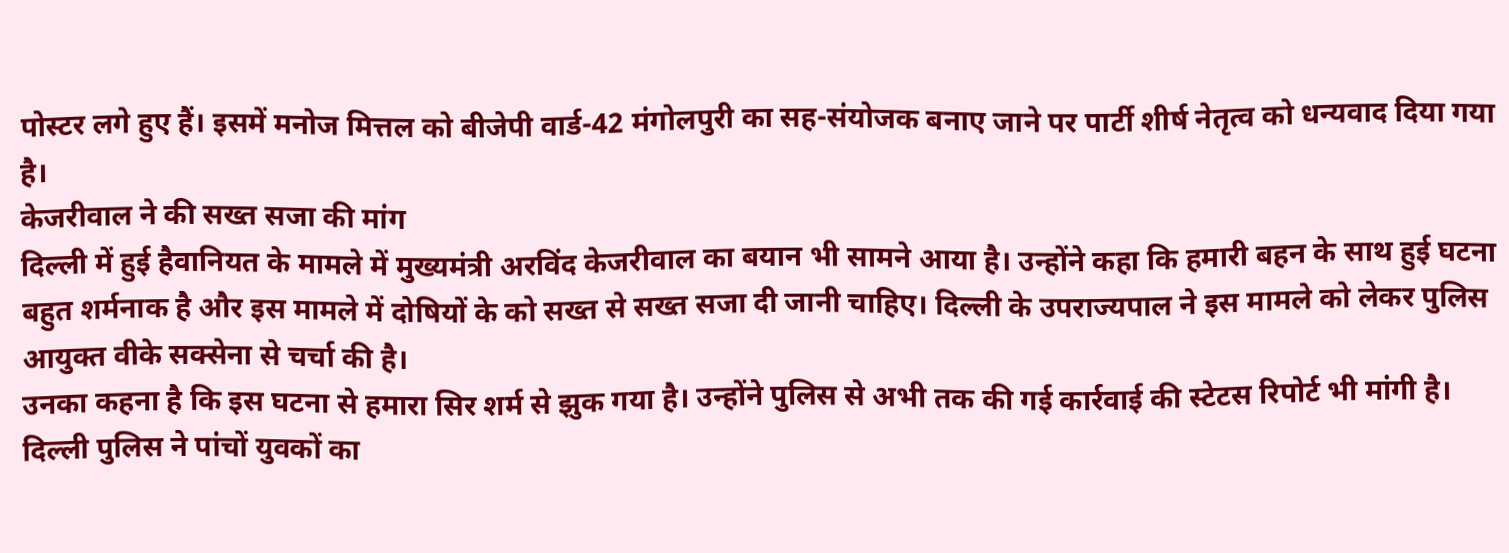पोस्टर लगे हुए हैं। इसमें मनोज मित्तल को बीजेपी वार्ड-42 मंगोलपुरी का सह-संयोजक बनाए जाने पर पार्टी शीर्ष नेतृत्व को धन्यवाद दिया गया है।
केजरीवाल ने की सख्त सजा की मांग
दिल्ली में हुई हैवानियत के मामले में मुख्यमंत्री अरविंद केजरीवाल का बयान भी सामने आया है। उन्होंने कहा कि हमारी बहन के साथ हुई घटना बहुत शर्मनाक है और इस मामले में दोषियों के को सख्त से सख्त सजा दी जानी चाहिए। दिल्ली के उपराज्यपाल ने इस मामले को लेकर पुलिस आयुक्त वीके सक्सेना से चर्चा की है।
उनका कहना है कि इस घटना से हमारा सिर शर्म से झुक गया है। उन्होंने पुलिस से अभी तक की गई कार्रवाई की स्टेटस रिपोर्ट भी मांगी है। दिल्ली पुलिस ने पांचों युवकों का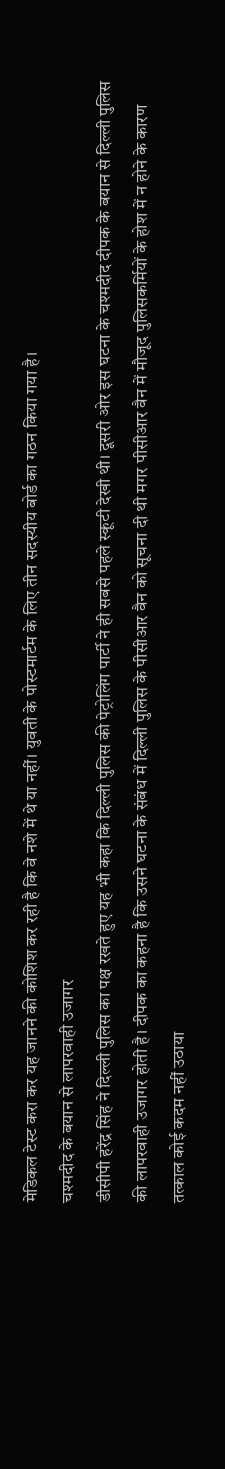मेडिकल टेस्ट करा कर यह जानने की कोशिश कर रही है कि वे नशे में थे या नहीं। युवती के पोस्टमार्टम के लिए तीन सदस्यीय बोर्ड का गठन किया गया है।
चश्मदीद के बयान से लापरवाही उजागर
डीसीपी हरेंद्र सिंह ने दिल्ली पुलिस का पक्ष रखते हुए यह भी कहा कि दिल्ली पुलिस की पेट्रोलिंग पार्टी ने ही सबसे पहले स्कूटी देखी थी। दूसरी ओर इस घटना के चश्मदीद दीपक के बयान से दिल्ली पुलिस की लापरवाही उजागर होती है। दीपक का कहना है कि उसने घटना के संबंध में दिल्ली पुलिस के पीसीआर वैन को सूचना दी थी मगर पीसीआर वैन में मौजूद पुलिसकर्मियों के होश में न होने के कारण तत्काल कोई कदम नहीं उठाया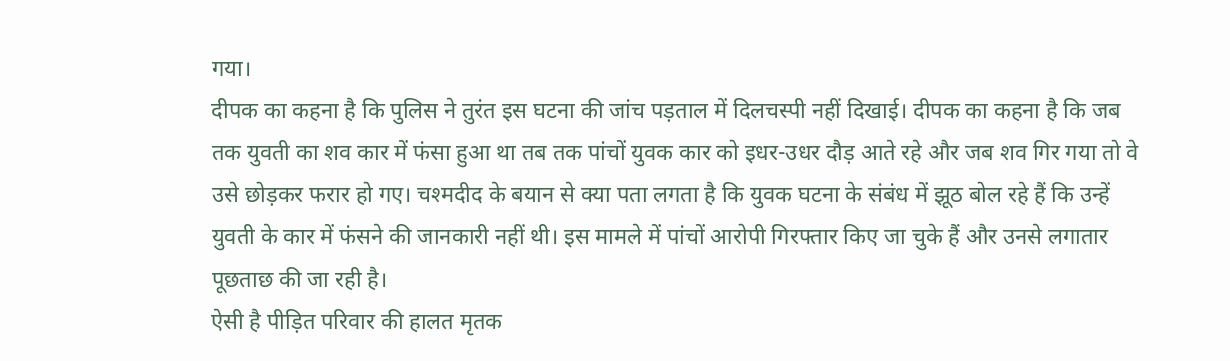गया।
दीपक का कहना है कि पुलिस ने तुरंत इस घटना की जांच पड़ताल में दिलचस्पी नहीं दिखाई। दीपक का कहना है कि जब तक युवती का शव कार में फंसा हुआ था तब तक पांचों युवक कार को इधर-उधर दौड़ आते रहे और जब शव गिर गया तो वे उसे छोड़कर फरार हो गए। चश्मदीद के बयान से क्या पता लगता है कि युवक घटना के संबंध में झूठ बोल रहे हैं कि उन्हें युवती के कार में फंसने की जानकारी नहीं थी। इस मामले में पांचों आरोपी गिरफ्तार किए जा चुके हैं और उनसे लगातार पूछताछ की जा रही है।
ऐसी है पीड़ित परिवार की हालत मृतक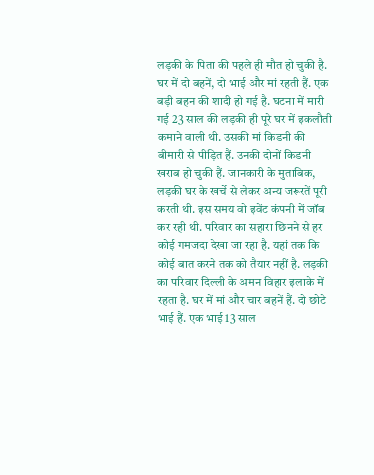लड़की के पिता की पहले ही मौत हो चुकी है. घर में दो बहनें, दो भाई और मां रहती हैं. एक बड़ी बहन की शादी हो गई है. घटना में मारी गई 23 साल की लड़की ही पूरे घर में इकलौती कमाने वाली थी. उसकी मां किडनी की बीमारी से पीड़ित हैं. उनकी दोनों किडनी खराब हो चुकी हैं. जानकारी के मुताबिक, लड़की घर के खर्चे से लेकर अन्य जरूरतें पूरी करती थी. इस समय वो इवेंट कंपनी में जॉब कर रही थी. परिवार का सहारा छिनने से हर कोई गमजदा देखा जा रहा है. यहां तक कि कोई बात करने तक को तैयार नहीं है. लड़की का परिवार दिल्ली के अमन विहार इलाके में रहता है. घर में मां और चार बहनें हैं. दो छोटे भाई हैं. एक भाई 13 साल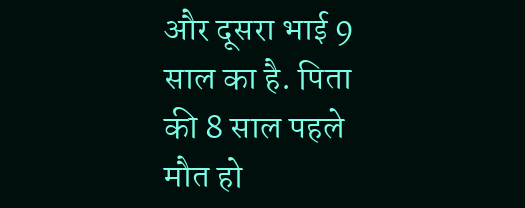और दूसरा भाई 9 साल का है. पिता की 8 साल पहले मौत हो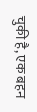चुकी है, एक बहन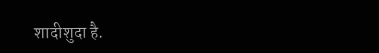शादीशुदा है.